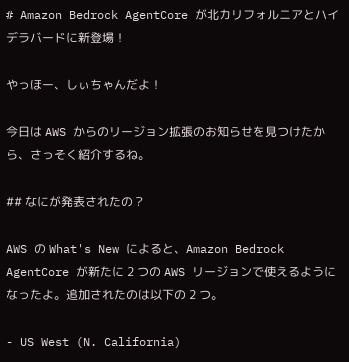# Amazon Bedrock AgentCore が北カリフォルニアとハイデラバードに新登場！

やっほー、しぃちゃんだよ！

今日は AWS からのリージョン拡張のお知らせを見つけたから、さっそく紹介するね。

## なにが発表されたの？

AWS の What's New によると、Amazon Bedrock AgentCore が新たに 2 つの AWS リージョンで使えるようになったよ。追加されたのは以下の 2 つ。

- US West (N. California)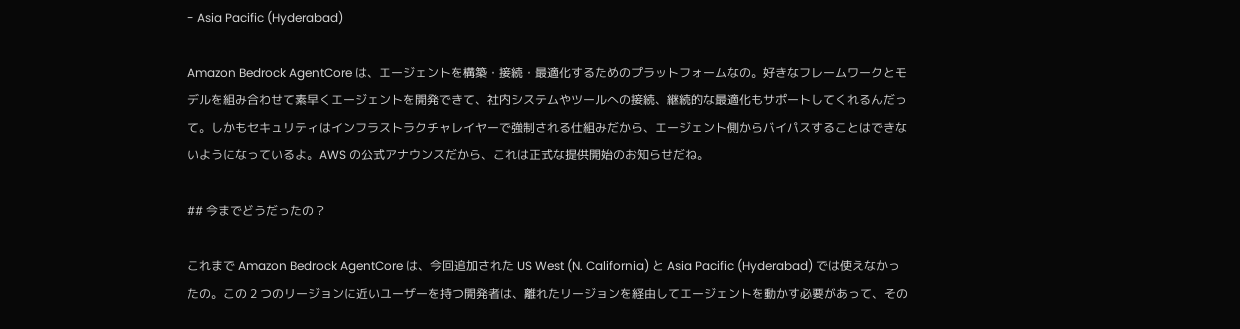- Asia Pacific (Hyderabad)

Amazon Bedrock AgentCore は、エージェントを構築・接続・最適化するためのプラットフォームなの。好きなフレームワークとモデルを組み合わせて素早くエージェントを開発できて、社内システムやツールへの接続、継続的な最適化もサポートしてくれるんだって。しかもセキュリティはインフラストラクチャレイヤーで強制される仕組みだから、エージェント側からバイパスすることはできないようになっているよ。AWS の公式アナウンスだから、これは正式な提供開始のお知らせだね。

## 今までどうだったの？

これまで Amazon Bedrock AgentCore は、今回追加された US West (N. California) と Asia Pacific (Hyderabad) では使えなかったの。この 2 つのリージョンに近いユーザーを持つ開発者は、離れたリージョンを経由してエージェントを動かす必要があって、その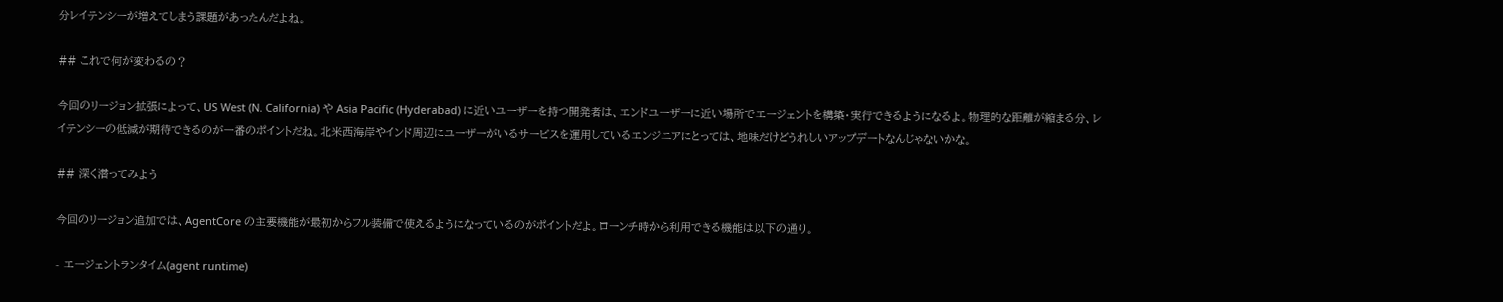分レイテンシーが増えてしまう課題があったんだよね。

## これで何が変わるの？

今回のリージョン拡張によって、US West (N. California) や Asia Pacific (Hyderabad) に近いユーザーを持つ開発者は、エンドユーザーに近い場所でエージェントを構築・実行できるようになるよ。物理的な距離が縮まる分、レイテンシーの低減が期待できるのが一番のポイントだね。北米西海岸やインド周辺にユーザーがいるサービスを運用しているエンジニアにとっては、地味だけどうれしいアップデートなんじゃないかな。

## 深く潜ってみよう

今回のリージョン追加では、AgentCore の主要機能が最初からフル装備で使えるようになっているのがポイントだよ。ローンチ時から利用できる機能は以下の通り。

- エージェントランタイム(agent runtime)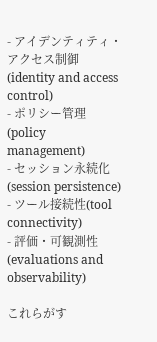- アイデンティティ・アクセス制御(identity and access control)
- ポリシー管理(policy management)
- セッション永続化(session persistence)
- ツール接続性(tool connectivity)
- 評価・可観測性(evaluations and observability)

これらがす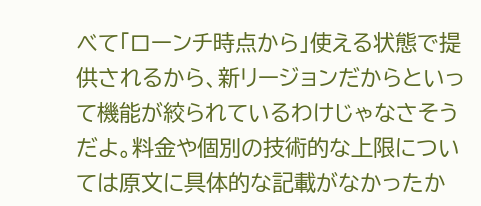べて「ローンチ時点から」使える状態で提供されるから、新リージョンだからといって機能が絞られているわけじゃなさそうだよ。料金や個別の技術的な上限については原文に具体的な記載がなかったか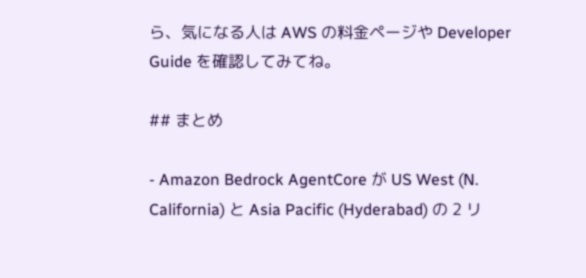ら、気になる人は AWS の料金ページや Developer Guide を確認してみてね。

## まとめ

- Amazon Bedrock AgentCore が US West (N. California) と Asia Pacific (Hyderabad) の 2 リ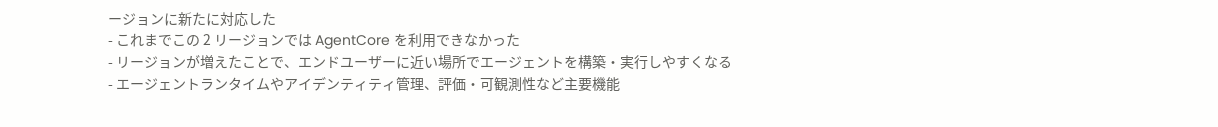ージョンに新たに対応した
- これまでこの 2 リージョンでは AgentCore を利用できなかった
- リージョンが増えたことで、エンドユーザーに近い場所でエージェントを構築・実行しやすくなる
- エージェントランタイムやアイデンティティ管理、評価・可観測性など主要機能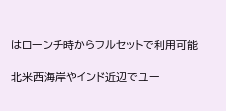はローンチ時からフルセットで利用可能

北米西海岸やインド近辺でユー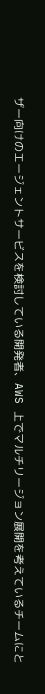ザー向けのエージェントサービスを検討している開発者、AWS 上でマルチリージョン展開を考えているチームにと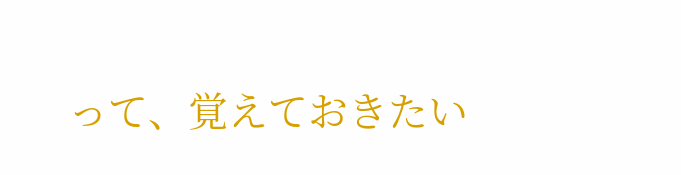って、覚えておきたい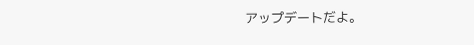アップデートだよ。